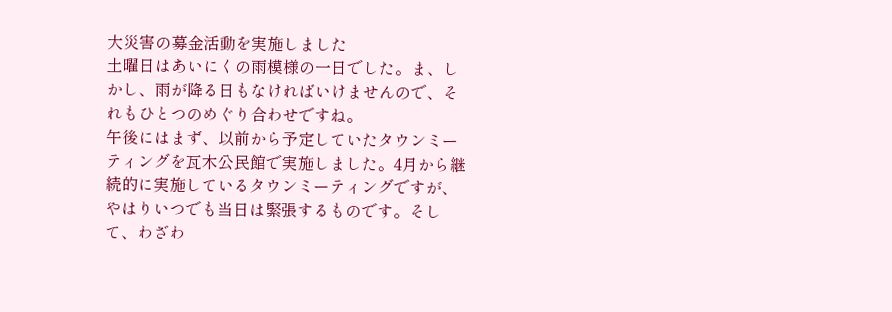大災害の募金活動を実施しました
土曜日はあいにくの雨模様の一日でした。ま、しかし、雨が降る日もなければいけませんので、それもひとつのめぐり合わせですね。
午後にはまず、以前から予定していたタウンミーティングを瓦木公民館で実施しました。4月から継続的に実施しているタウンミーティングですが、やはりいつでも当日は緊張するものです。そして、わざわ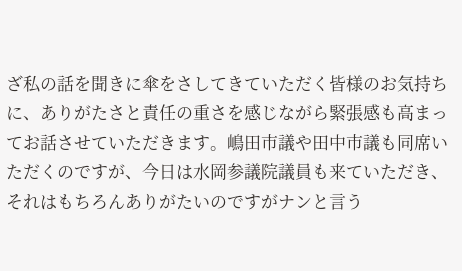ざ私の話を聞きに傘をさしてきていただく皆様のお気持ちに、ありがたさと責任の重さを感じながら緊張感も高まってお話させていただきます。嶋田市議や田中市議も同席いただくのですが、今日は水岡参議院議員も来ていただき、それはもちろんありがたいのですがナンと言う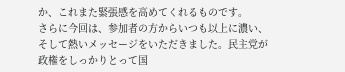か、これまた緊張感を高めてくれるものです。
さらに今回は、参加者の方からいつも以上に濃い、そして熱いメッセージをいただきました。民主党が政権をしっかりとって国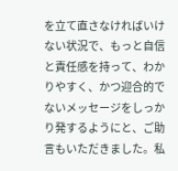を立て直さなければいけない状況で、もっと自信と責任感を持って、わかりやすく、かつ迎合的でないメッセージをしっかり発するようにと、ご助言もいただきました。私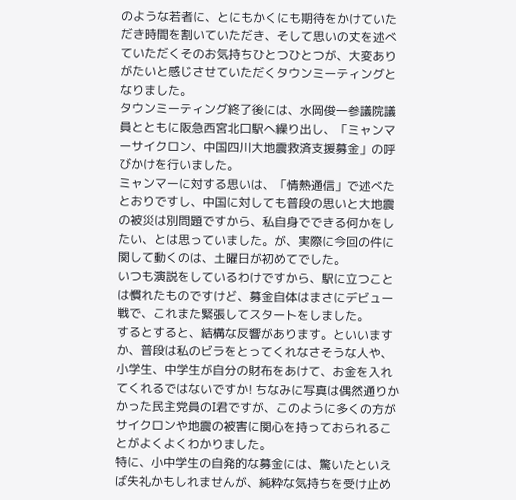のような若者に、とにもかくにも期待をかけていただき時間を割いていただき、そして思いの丈を述べていただくそのお気持ちひとつひとつが、大変ありがたいと感じさせていただくタウンミーティングとなりました。
タウンミーティング終了後には、水岡俊一参議院議員とともに阪急西宮北口駅へ繰り出し、「ミャンマーサイクロン、中国四川大地震救済支援募金」の呼びかけを行いました。
ミャンマーに対する思いは、「情熱通信」で述べたとおりですし、中国に対しても普段の思いと大地震の被災は別問題ですから、私自身でできる何かをしたい、とは思っていました。が、実際に今回の件に関して動くのは、土曜日が初めてでした。
いつも演説をしているわけですから、駅に立つことは慣れたものですけど、募金自体はまさにデビュー戦で、これまた緊張してスタートをしました。
するとすると、結構な反響があります。といいますか、普段は私のビラをとってくれなさそうな人や、小学生、中学生が自分の財布をあけて、お金を入れてくれるではないですか! ちなみに写真は偶然通りかかった民主党員のI君ですが、このように多くの方がサイクロンや地震の被害に関心を持っておられることがよくよくわかりました。
特に、小中学生の自発的な募金には、驚いたといえば失礼かもしれませんが、純粋な気持ちを受け止め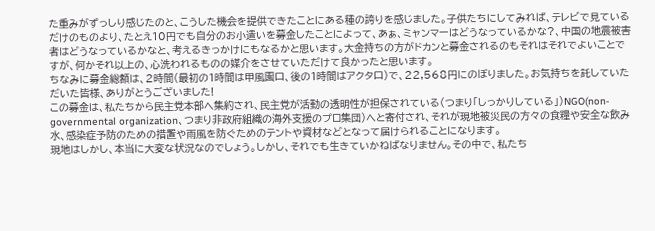た重みがずっしり感じたのと、こうした機会を提供できたことにある種の誇りを感じました。子供たちにしてみれば、テレビで見ているだけのものより、たとえ10円でも自分のお小遣いを募金したことによって、あぁ、ミャンマーはどうなっているかな?、中国の地震被害者はどうなっているかなと、考えるきっかけにもなるかと思います。大金持ちの方がドカンと募金されるのもそれはそれでよいことですが、何かそれ以上の、心洗われるものの媒介をさせていただけて良かったと思います。
ちなみに募金総額は、2時間(最初の1時間は甲風園口、後の1時間はアクタ口)で、22,568円にのぼりました。お気持ちを託していただいた皆様、ありがとうございました!
この募金は、私たちから民主党本部へ集約され、民主党が活動の透明性が担保されている(つまり「しっかりしている」)NGO(non-governmental organization、つまり非政府組織の海外支援のプロ集団)へと寄付され、それが現地被災民の方々の食糧や安全な飲み水、感染症予防のための措置や雨風を防ぐためのテントや資材などとなって届けられることになります。
現地はしかし、本当に大変な状況なのでしょう。しかし、それでも生きていかねばなりません。その中で、私たち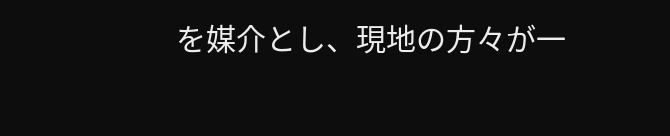を媒介とし、現地の方々が一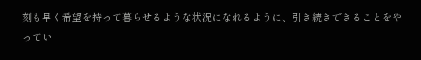刻も早く希望を持って暮らせるような状況になれるように、引き続きできることをやってい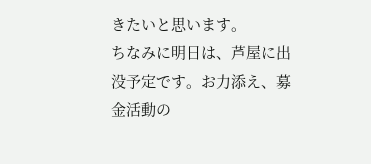きたいと思います。
ちなみに明日は、芦屋に出没予定です。お力添え、募金活動の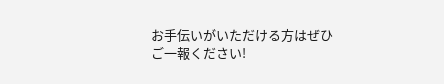お手伝いがいただける方はぜひご一報ください!